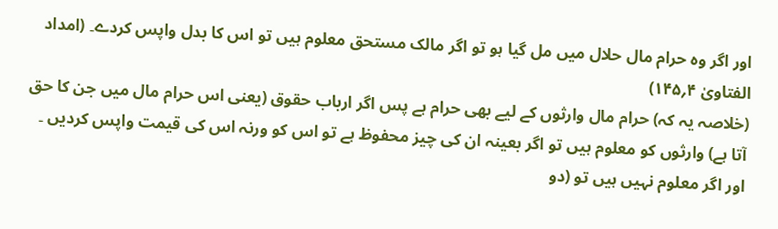اور اگر وہ حرام مال حلال میں مل گیا ہو تو اگر مالک مستحق معلوم ہیں تو اس کا بدل واپس کردے۔ (امداد الفتاویٰ ۴؍۱۴۵)
(خلاصہ یہ کہ) حرام مال وارثوں کے لیے بھی حرام ہے پس اگر ارباب حقوق (یعنی اس حرام مال میں جن کا حق آتا ہے) وارثوں کو معلوم ہیں تو اگر بعینہ ان کی چیز محفوظ ہے تو اس کو ورنہ اس کی قیمت واپس کردیں ۔ اور اگر معلوم نہیں ہیں تو (دو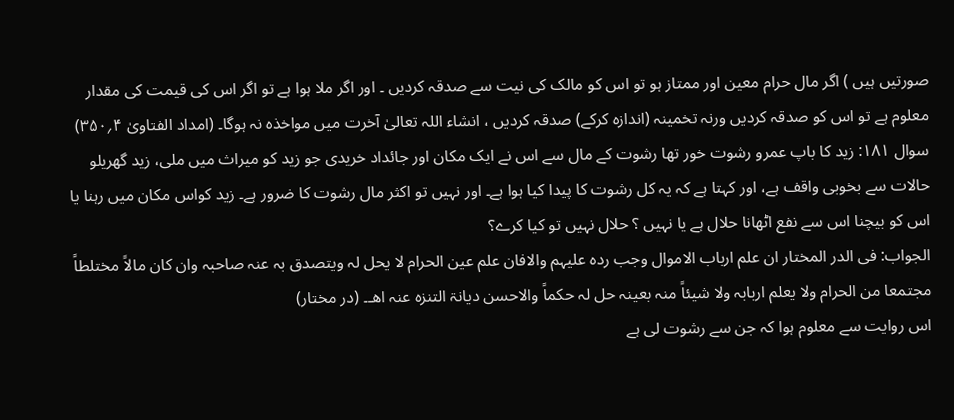صورتیں ہیں ) اگر مال حرام معین اور ممتاز ہو تو اس کو مالک کی نیت سے صدقہ کردیں ۔ اور اگر ملا ہوا ہے تو اگر اس کی قیمت کی مقدار معلوم ہے تو اس کو صدقہ کردیں ورنہ تخمینہ (اندازہ کرکے) صدقہ کردیں ، انشاء اللہ تعالیٰ آخرت میں مواخذہ نہ ہوگا۔ (امداد الفتاویٰ ۴؍۳۵۰)
سوال ۱۸۱: زید کا باپ عمرو رشوت خور تھا رشوت کے مال سے اس نے ایک مکان اور جائداد خریدی جو زید کو میراث میں ملی، زید گھریلو حالات سے بخوبی واقف ہے، اور کہتا ہے کہ یہ کل رشوت کا پیدا کیا ہوا ہے۔ اور نہیں تو اکثر مال رشوت کا ضرور ہے۔ زید کواس مکان میں رہنا یا اس کو بیچنا اس سے نفع اٹھانا حلال ہے یا نہیں ؟ حلال نہیں تو کیا کرے؟
الجواب: فی الدر المختار ان علم ارباب الاموال وجب ردہ علیہم والافان علم عین الحرام لا یحل لہ ویتصدق بہ عنہ صاحبہ وان کان مالاً مختلطاً مجتمعا من الحرام ولا یعلم اربابہ ولا شیئاً منہ بعینہ حل لہ حکماً والاحسن دیانۃ التنزہ عنہ اھـ۔ (در مختار)
اس روایت سے معلوم ہوا کہ جن سے رشوت لی ہے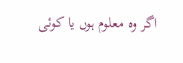اگر وہ معلوم ہوں یا کوئی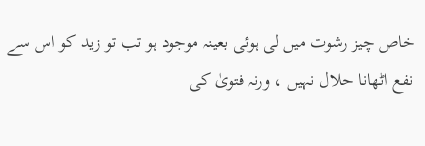خاص چیز رشوت میں لی ہوئی بعینہ موجود ہو تب تو زید کو اس سے نفع اٹھانا حلال نہیں ، ورنہ فتویٰ کی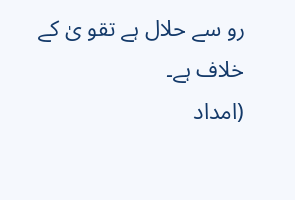رو سے حلال ہے تقو یٰ کے خلاف ہے۔
(امداد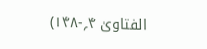الفتاویٰ ۴؍-۱۴۸)